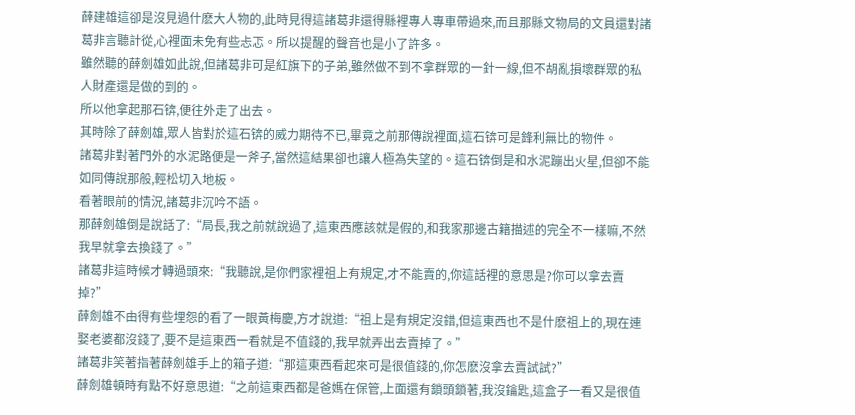薛建雄這卻是沒見過什麽大人物的,此時見得這諸葛非還得縣裡專人專車帶過來,而且那縣文物局的文員還對諸葛非言聽計從,心裡面未免有些忐忑。所以提醒的聲音也是小了許多。
雖然聽的薛劍雄如此說,但諸葛非可是紅旗下的子弟,雖然做不到不拿群眾的一針一線,但不胡亂損壞群眾的私人財產還是做的到的。
所以他拿起那石锛,便往外走了出去。
其時除了薛劍雄,眾人皆對於這石锛的威力期待不已,畢竟之前那傳說裡面,這石锛可是鋒利無比的物件。
諸葛非對著門外的水泥路便是一斧子,當然這結果卻也讓人極為失望的。這石锛倒是和水泥蹦出火星,但卻不能如同傳說那般,輕松切入地板。
看著眼前的情況,諸葛非沉吟不語。
那薛劍雄倒是說話了:“局長,我之前就說過了,這東西應該就是假的,和我家那邊古籍描述的完全不一樣嘛,不然我早就拿去換錢了。”
諸葛非這時候才轉過頭來:“我聽說,是你們家裡祖上有規定,才不能賣的,你這話裡的意思是?你可以拿去賣掉?”
薛劍雄不由得有些埋怨的看了一眼黃梅慶,方才說道:“祖上是有規定沒錯,但這東西也不是什麽祖上的,現在連娶老婆都沒錢了,要不是這東西一看就是不值錢的,我早就弄出去賣掉了。”
諸葛非笑著指著薛劍雄手上的箱子道:“那這東西看起來可是很值錢的,你怎麽沒拿去賣試試?”
薛劍雄頓時有點不好意思道:“之前這東西都是爸媽在保管,上面還有鎖頭鎖著,我沒鑰匙,這盒子一看又是很值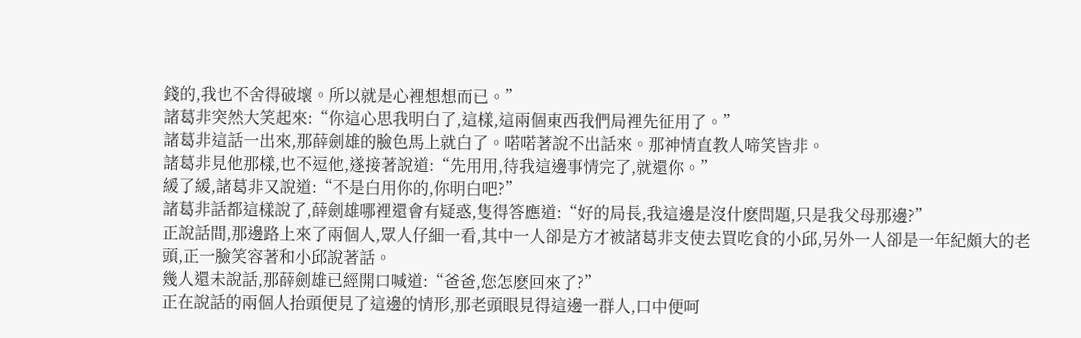錢的,我也不舍得破壞。所以就是心裡想想而已。”
諸葛非突然大笑起來:“你這心思我明白了,這樣,這兩個東西我們局裡先征用了。”
諸葛非這話一出來,那薛劍雄的臉色馬上就白了。喏喏著說不出話來。那神情直教人啼笑皆非。
諸葛非見他那樣,也不逗他,遂接著說道:“先用用,待我這邊事情完了,就還你。”
緩了緩,諸葛非又說道:“不是白用你的,你明白吧?”
諸葛非話都這樣說了,薛劍雄哪裡還會有疑惑,隻得答應道:“好的局長,我這邊是沒什麽問題,只是我父母那邊?”
正說話間,那邊路上來了兩個人,眾人仔細一看,其中一人卻是方才被諸葛非支使去買吃食的小邱,另外一人卻是一年紀頗大的老頭,正一臉笑容著和小邱說著話。
幾人還未說話,那薛劍雄已經開口喊道:“爸爸,您怎麽回來了?”
正在說話的兩個人抬頭便見了這邊的情形,那老頭眼見得這邊一群人,口中便呵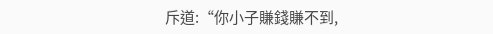斥道:“你小子賺錢賺不到,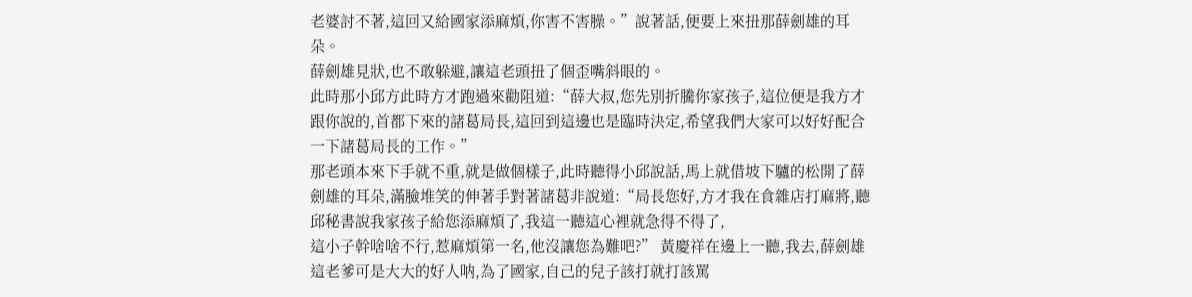老婆討不著,這回又給國家添麻煩,你害不害臊。”說著話,便要上來扭那薛劍雄的耳朵。
薛劍雄見狀,也不敢躲避,讓這老頭扭了個歪嘴斜眼的。
此時那小邱方此時方才跑過來勸阻道:“薛大叔,您先別折騰你家孩子,這位便是我方才跟你說的,首都下來的諸葛局長,這回到這邊也是臨時決定,希望我們大家可以好好配合一下諸葛局長的工作。”
那老頭本來下手就不重,就是做個樣子,此時聽得小邱說話,馬上就借坡下驢的松開了薛劍雄的耳朵,滿臉堆笑的伸著手對著諸葛非說道:“局長您好,方才我在食雜店打麻將,聽邱秘書說我家孩子給您添麻煩了,我這一聽這心裡就急得不得了,
這小子幹啥啥不行,惹麻煩第一名,他沒讓您為難吧?” 黃慶祥在邊上一聽,我去,薛劍雄這老爹可是大大的好人呐,為了國家,自己的兒子該打就打該罵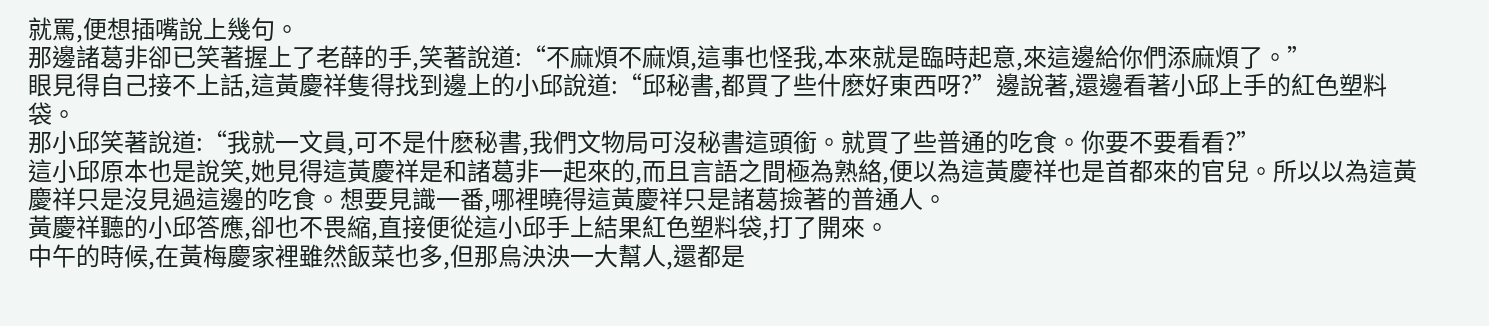就罵,便想插嘴說上幾句。
那邊諸葛非卻已笑著握上了老薛的手,笑著說道:“不麻煩不麻煩,這事也怪我,本來就是臨時起意,來這邊給你們添麻煩了。”
眼見得自己接不上話,這黃慶祥隻得找到邊上的小邱說道:“邱秘書,都買了些什麽好東西呀?”邊說著,還邊看著小邱上手的紅色塑料袋。
那小邱笑著說道:“我就一文員,可不是什麽秘書,我們文物局可沒秘書這頭銜。就買了些普通的吃食。你要不要看看?”
這小邱原本也是說笑,她見得這黃慶祥是和諸葛非一起來的,而且言語之間極為熟絡,便以為這黃慶祥也是首都來的官兒。所以以為這黃慶祥只是沒見過這邊的吃食。想要見識一番,哪裡曉得這黃慶祥只是諸葛撿著的普通人。
黃慶祥聽的小邱答應,卻也不畏縮,直接便從這小邱手上結果紅色塑料袋,打了開來。
中午的時候,在黃梅慶家裡雖然飯菜也多,但那烏泱泱一大幫人,還都是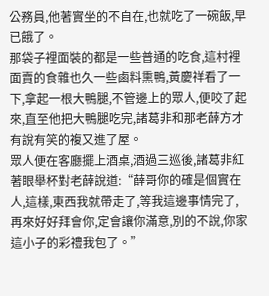公務員,他著實坐的不自在,也就吃了一碗飯,早已餓了。
那袋子裡面裝的都是一些普通的吃食,這村裡面賣的食雜也久一些鹵料熏鴨,黃慶祥看了一下,拿起一根大鴨腿,不管邊上的眾人,便咬了起來,直至他把大鴨腿吃完,諸葛非和那老薛方才有說有笑的複又進了屋。
眾人便在客廳擺上酒桌,酒過三巡後,諸葛非紅著眼舉杯對老薛說道:“薛哥你的確是個實在人,這樣,東西我就帶走了,等我這邊事情完了,再來好好拜會你,定會讓你滿意,別的不說,你家這小子的彩禮我包了。”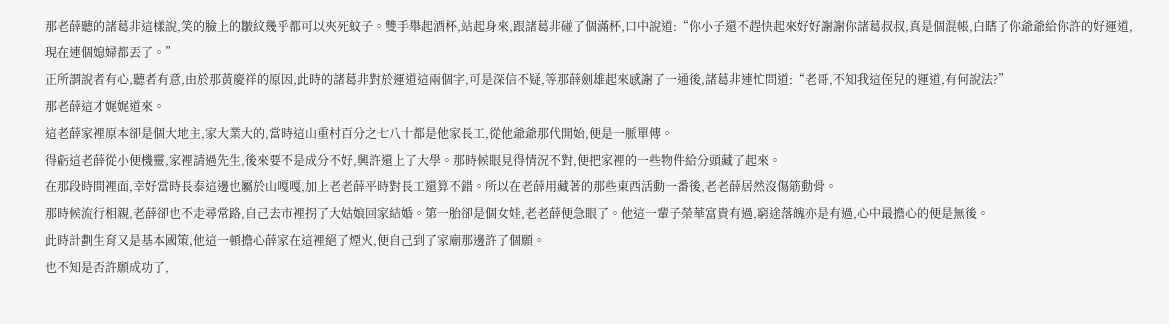那老薛聽的諸葛非這樣說,笑的臉上的皺紋幾乎都可以夾死蚊子。雙手舉起酒杯,站起身來,跟諸葛非碰了個滿杯,口中說道:“你小子還不趕快起來好好謝謝你諸葛叔叔,真是個混帳,白瞎了你爺爺給你許的好運道,現在連個媳婦都丟了。”
正所謂說者有心,聽者有意,由於那黃慶祥的原因,此時的諸葛非對於運道這兩個字,可是深信不疑,等那薛劍雄起來感謝了一通後,諸葛非連忙問道:“老哥,不知我這侄兒的運道,有何說法?”
那老薛這才娓娓道來。
這老薛家裡原本卻是個大地主,家大業大的,當時這山重村百分之七八十都是他家長工,從他爺爺那代開始,便是一脈單傳。
得虧這老薛從小便機靈,家裡請過先生,後來要不是成分不好,興許還上了大學。那時候眼見得情況不對,便把家裡的一些物件給分頭藏了起來。
在那段時間裡面,幸好當時長泰這邊也屬於山嘎嘎,加上老老薛平時對長工還算不錯。所以在老薛用藏著的那些東西活動一番後,老老薛居然沒傷筋動骨。
那時候流行相親,老薛卻也不走尋常路,自己去市裡拐了大姑娘回家結婚。第一胎卻是個女娃,老老薛便急眼了。他這一輩子榮華富貴有過,窮途落魄亦是有過,心中最擔心的便是無後。
此時計劃生育又是基本國策,他這一頓擔心薛家在這裡絕了煙火,便自己到了家廟那邊許了個願。
也不知是否許願成功了,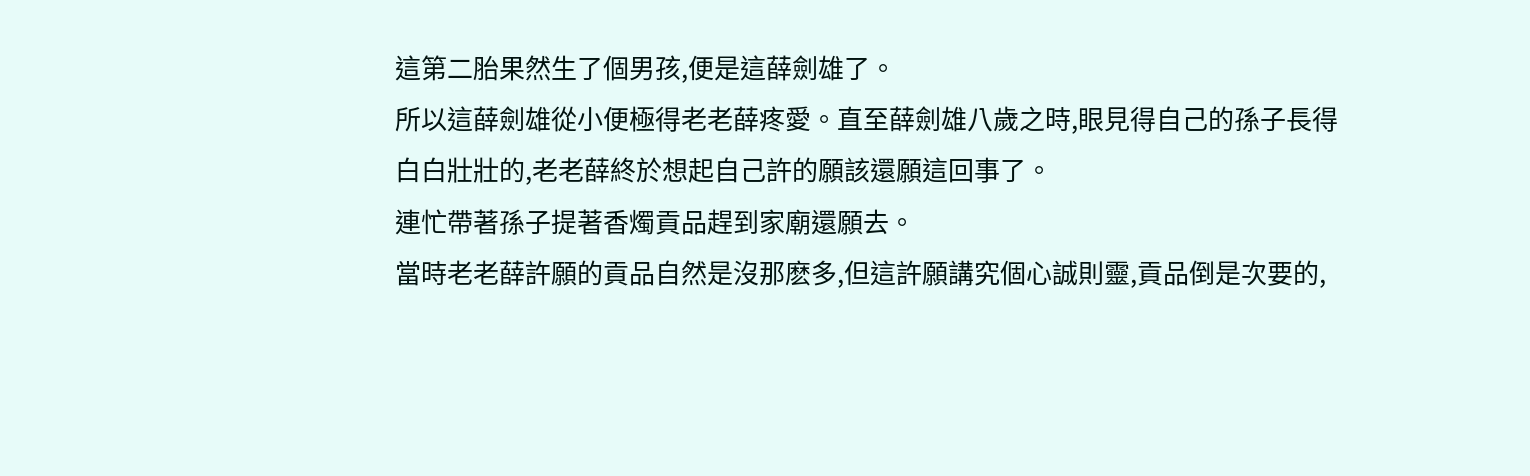這第二胎果然生了個男孩,便是這薛劍雄了。
所以這薛劍雄從小便極得老老薛疼愛。直至薛劍雄八歲之時,眼見得自己的孫子長得白白壯壯的,老老薛終於想起自己許的願該還願這回事了。
連忙帶著孫子提著香燭貢品趕到家廟還願去。
當時老老薛許願的貢品自然是沒那麽多,但這許願講究個心誠則靈,貢品倒是次要的,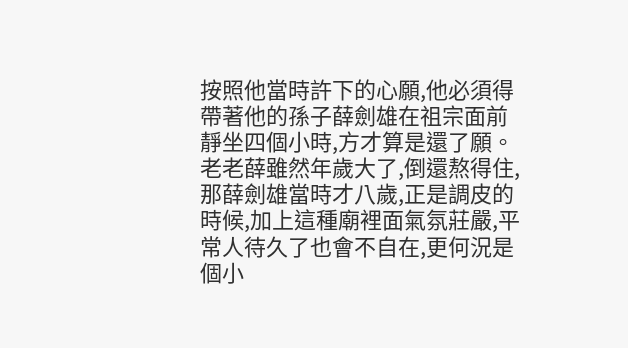按照他當時許下的心願,他必須得帶著他的孫子薛劍雄在祖宗面前靜坐四個小時,方才算是還了願。
老老薛雖然年歲大了,倒還熬得住,那薛劍雄當時才八歲,正是調皮的時候,加上這種廟裡面氣氛莊嚴,平常人待久了也會不自在,更何況是個小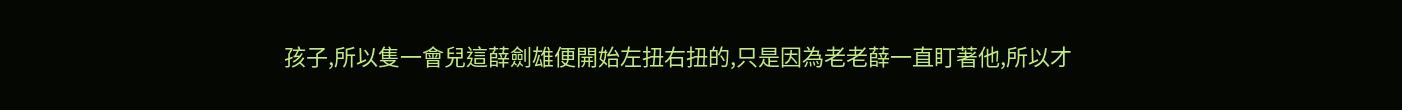孩子,所以隻一會兒這薛劍雄便開始左扭右扭的,只是因為老老薛一直盯著他,所以才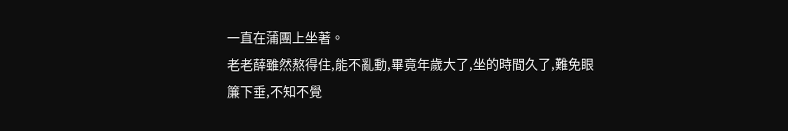一直在蒲團上坐著。
老老薛雖然熬得住,能不亂動,畢竟年歲大了,坐的時間久了,難免眼簾下垂,不知不覺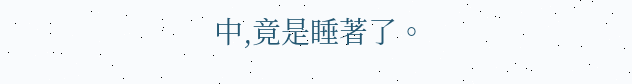中,竟是睡著了。